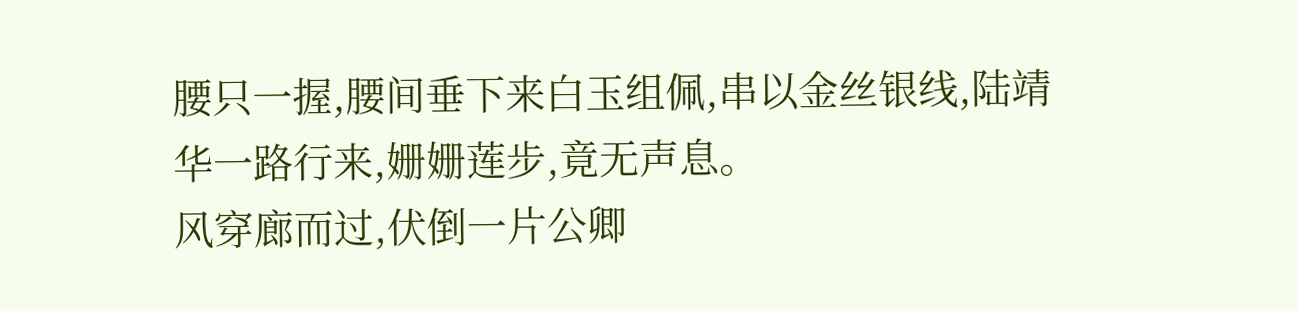腰只一握,腰间垂下来白玉组佩,串以金丝银线,陆靖华一路行来,姗姗莲步,竟无声息。
风穿廊而过,伏倒一片公卿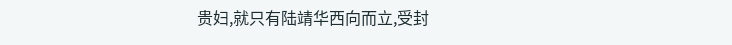贵妇,就只有陆靖华西向而立,受封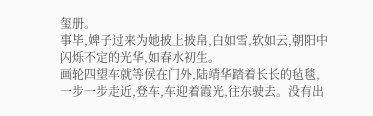玺册。
事毕,婢子过来为她披上披帛,白如雪,软如云,朝阳中闪烁不定的光华,如春水初生。
画轮四望车就等侯在门外,陆靖华踏着长长的毡毯,一步一步走近,登车,车迎着霞光,往东驶去。没有出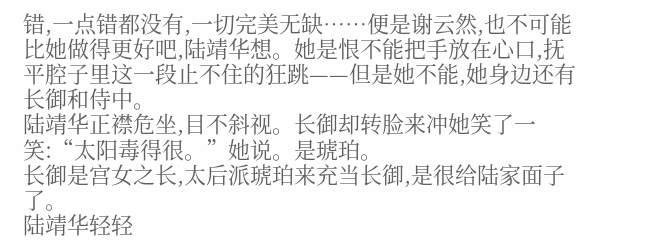错,一点错都没有,一切完美无缺……便是谢云然,也不可能比她做得更好吧,陆靖华想。她是恨不能把手放在心口,抚平腔子里这一段止不住的狂跳——但是她不能,她身边还有长御和侍中。
陆靖华正襟危坐,目不斜视。长御却转脸来冲她笑了一笑:“太阳毒得很。”她说。是琥珀。
长御是宫女之长,太后派琥珀来充当长御,是很给陆家面子了。
陆靖华轻轻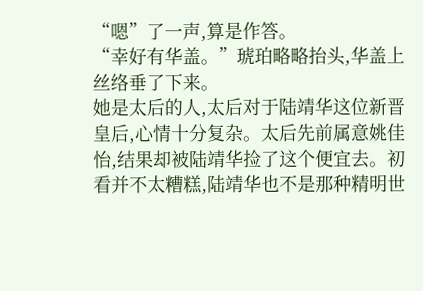“嗯”了一声,算是作答。
“幸好有华盖。”琥珀略略抬头,华盖上丝络垂了下来。
她是太后的人,太后对于陆靖华这位新晋皇后,心情十分复杂。太后先前属意姚佳怡,结果却被陆靖华捡了这个便宜去。初看并不太糟糕,陆靖华也不是那种精明世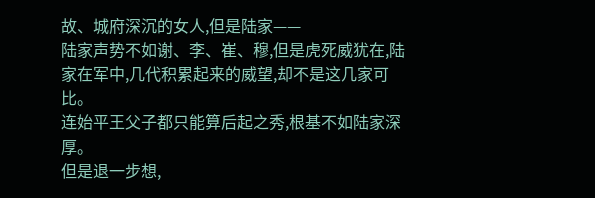故、城府深沉的女人,但是陆家——
陆家声势不如谢、李、崔、穆,但是虎死威犹在,陆家在军中,几代积累起来的威望,却不是这几家可比。
连始平王父子都只能算后起之秀,根基不如陆家深厚。
但是退一步想,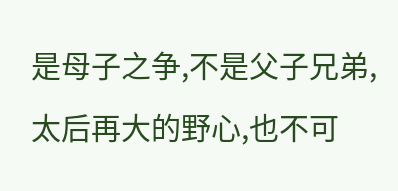是母子之争,不是父子兄弟,太后再大的野心,也不可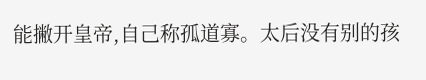能撇开皇帝,自己称孤道寡。太后没有别的孩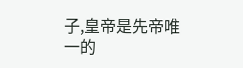子,皇帝是先帝唯一的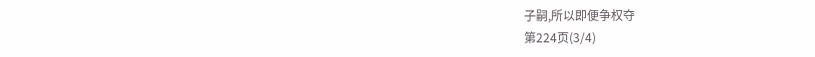子嗣,所以即便争权夺
第224页(3/4)